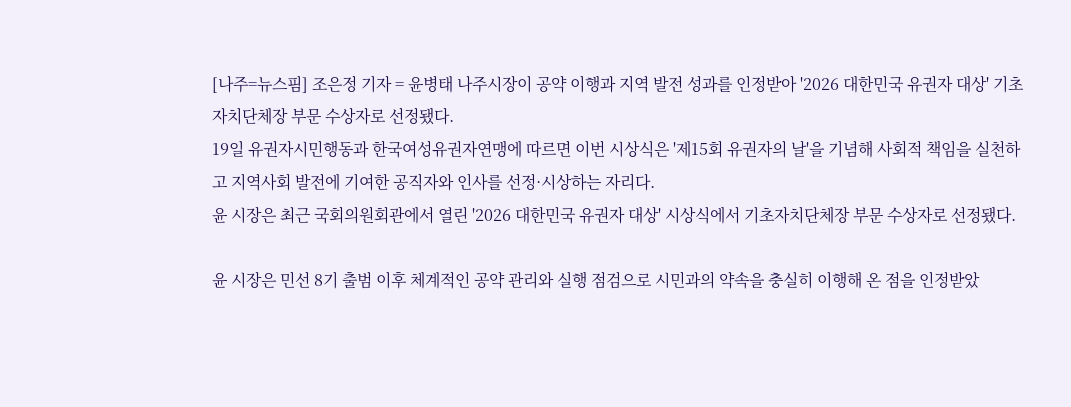[나주=뉴스핌] 조은정 기자 = 윤병태 나주시장이 공약 이행과 지역 발전 성과를 인정받아 '2026 대한민국 유권자 대상' 기초자치단체장 부문 수상자로 선정됐다.
19일 유권자시민행동과 한국여성유권자연맹에 따르면 이번 시상식은 '제15회 유권자의 날'을 기념해 사회적 책임을 실천하고 지역사회 발전에 기여한 공직자와 인사를 선정·시상하는 자리다.
윤 시장은 최근 국회의원회관에서 열린 '2026 대한민국 유권자 대상' 시상식에서 기초자치단체장 부문 수상자로 선정됐다.

윤 시장은 민선 8기 출범 이후 체계적인 공약 관리와 실행 점검으로 시민과의 약속을 충실히 이행해 온 점을 인정받았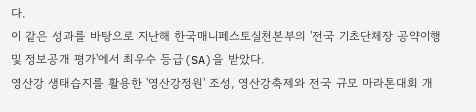다.
이 같은 성과를 바탕으로 지난해 한국매니페스토실천본부의 '전국 기초단체장 공약이행 및 정보공개 평가'에서 최우수 등급(SA)을 받았다.
영산강 생태습지를 활용한 '영산강정원' 조성, 영산강축제와 전국 규모 마라톤대회 개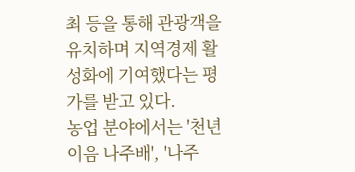최 등을 통해 관광객을 유치하며 지역경제 활성화에 기여했다는 평가를 받고 있다.
농업 분야에서는 '천년이음 나주배', '나주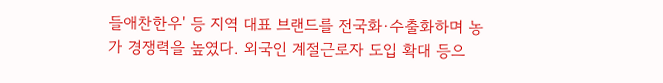들애찬한우' 등 지역 대표 브랜드를 전국화·수출화하며 농가 경쟁력을 높였다. 외국인 계절근로자 도입 확대 등으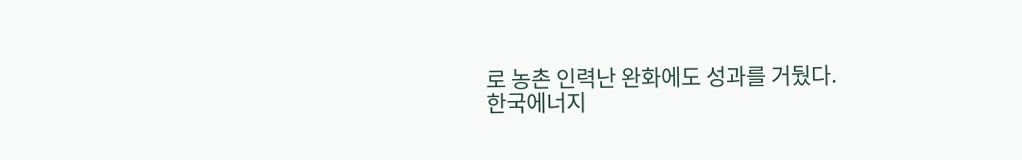로 농촌 인력난 완화에도 성과를 거뒀다.
한국에너지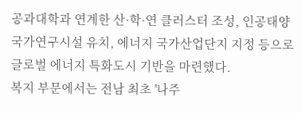공과대학과 연계한 산·학·연 클러스터 조성, 인공태양 국가연구시설 유치, 에너지 국가산업단지 지정 등으로 글로벌 에너지 특화도시 기반을 마련했다.
복지 부문에서는 전남 최초 '나주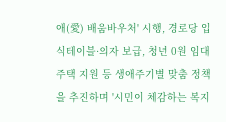애(愛) 배움바우처' 시행, 경로당 입식테이블·의자 보급, 청년 0원 임대주택 지원 등 생애주기별 맞춤 정책을 추진하며 '시민이 체감하는 복지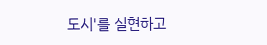도시'를 실현하고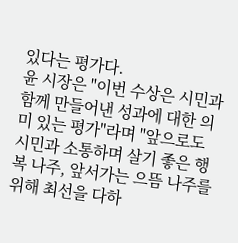있다는 평가다.
윤 시장은 "이번 수상은 시민과 함께 만들어낸 성과에 대한 의미 있는 평가"라며 "앞으로도 시민과 소통하며 살기 좋은 행복 나주, 앞서가는 으뜸 나주를 위해 최선을 다하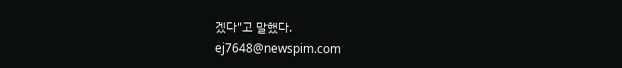겠다"고 말했다.
ej7648@newspim.com